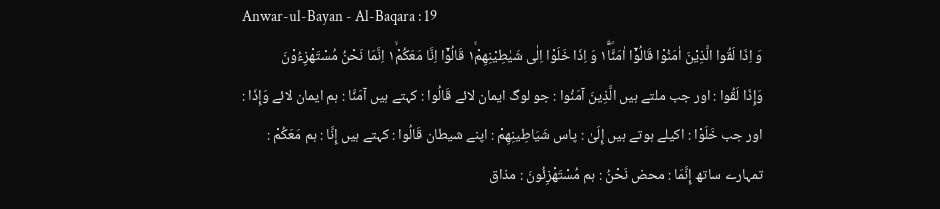Anwar-ul-Bayan - Al-Baqara : 19
وَ اِذَا لَقُوا الَّذِیْنَ اٰمَنُوْا قَالُوْۤا اٰمَنَّا١ۖۚ وَ اِذَا خَلَوْا اِلٰى شَیٰطِیْنِهِمْ١ۙ قَالُوْۤا اِنَّا مَعَكُمْ١ۙ اِنَّمَا نَحْنُ مُسْتَهْزِءُوْنَ
وَإِذَا لَقُوا : اور جب ملتے ہیں الَّذِينَ آمَنُوا : جو لوگ ایمان لائے قَالُوا : کہتے ہیں آمَنَّا : ہم ایمان لائے وَإِذَا : اور جب خَلَوْا : اکیلے ہوتے ہیں إِلَىٰ : پاس شَيَاطِينِهِمْ : اپنے شیطان قَالُوا : کہتے ہیں إِنَّا : ہم مَعَكُمْ : تمہارے ساتھ إِنَّمَا : محض نَحْنُ : ہم مُسْتَهْزِئُونَ : مذاق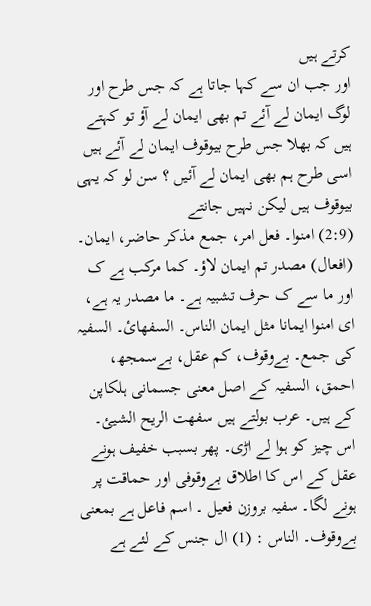کرتے ہیں
اور جب ان سے کہا جاتا ہے کہ جس طرح اور لوگ ایمان لے آئے تم بھی ایمان لے آؤ تو کہتے ہیں کہ بھلا جس طرح بیوقوف ایمان لے آئے ہیں اسی طرح ہم بھی ایمان لے آئیں ؟ سن لو کہ یہی بیوقوف ہیں لیکن نہیں جانتے
(2:9) امنوا۔ فعل امر، جمع مذکر حاضر، ایمان۔ (افعال) مصدر تم ایمان لاؤ۔ کما مرکب ہے ک اور ما سے ک حرف تشبیہ ہے۔ ما مصدر یہ ہے، ای امنوا ایمانا مثل ایمان الناس۔ السفھائ۔ السفیہ کی جمع۔ بےوقوف، کم عقل، بےسمجھ، احمق، السفیہ کے اصل معنی جسمانی ہلکاپن کے ہیں۔ عرب بولتے ہیں سفھت الریح الشیئ۔ اس چیز کو ہوا لے اڑی۔ پھر بسبب خفیف ہونے عقل کے اس کا اطلاق بےوقوفی اور حماقت پر ہونے لگا۔ سفیہ بروزن فعیل ۔ اسم فاعل ہے بمعنی بےوقوف۔ الناس : (1) ال جنس کے لئے ہے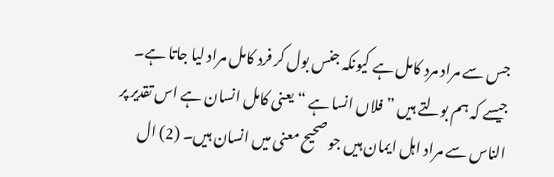جس سے مراد مرد کامل ہے کیونکہ جنس بول کر فرد کامل مراد لیا جاتا ہے۔ جیسے کہ ہم بولتے ہیں ” فلاں انسا ہے “ یعنی کامل انسان ہے اس تقدیر پر الناس سے مراد اہل ایمان ہیں جو صحیح معنی میں انسان ہیں۔ (2) ال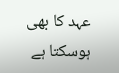عہد کا بھی ہوسکتا ہے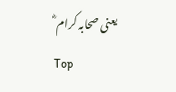یعنی صحابہ کرام ؓ
Top